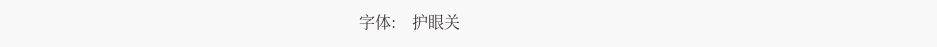字体:    护眼关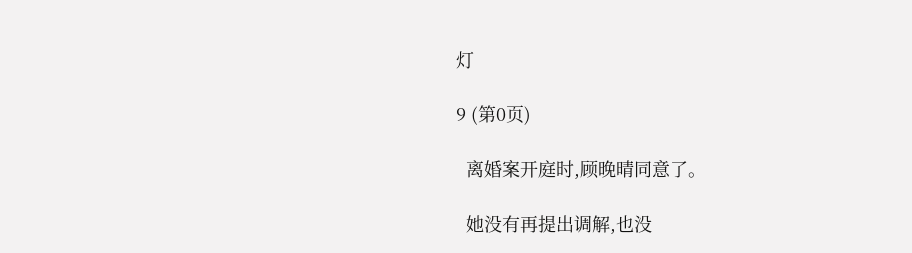灯

9 (第0页)

  离婚案开庭时,顾晚晴同意了。

  她没有再提出调解,也没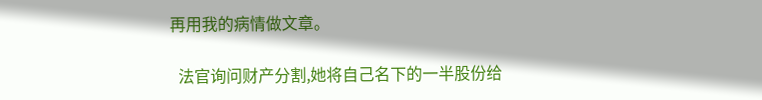再用我的病情做文章。

  法官询问财产分割,她将自己名下的一半股份给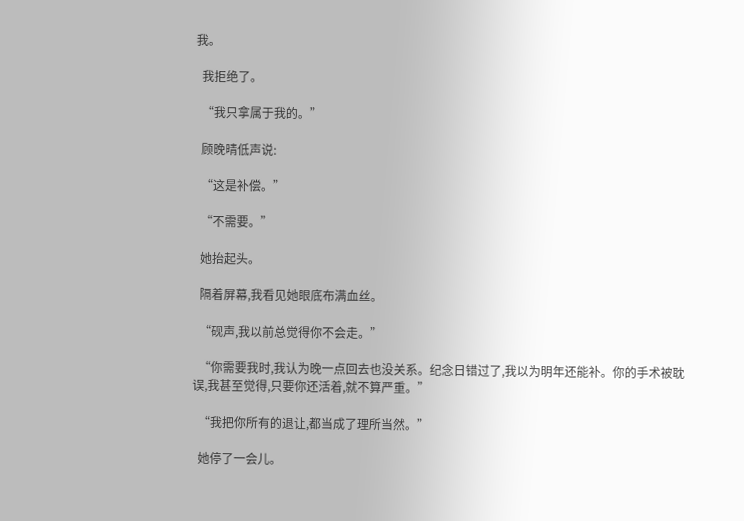我。

  我拒绝了。

  “我只拿属于我的。”

  顾晚晴低声说:

  “这是补偿。”

  “不需要。”

  她抬起头。

  隔着屏幕,我看见她眼底布满血丝。

  “砚声,我以前总觉得你不会走。”

  “你需要我时,我认为晚一点回去也没关系。纪念日错过了,我以为明年还能补。你的手术被耽误,我甚至觉得,只要你还活着,就不算严重。”

  “我把你所有的退让,都当成了理所当然。”

  她停了一会儿。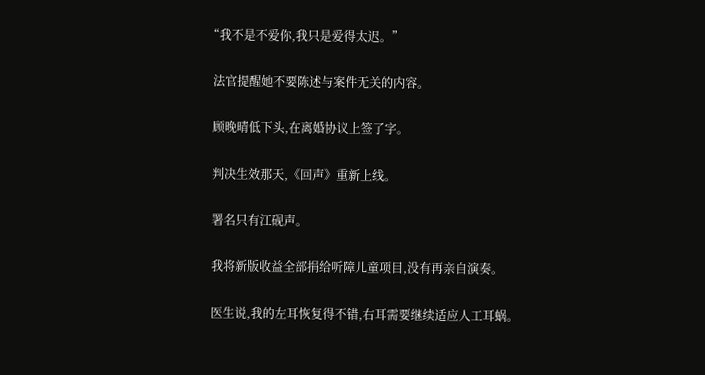“我不是不爱你,我只是爱得太迟。”

  法官提醒她不要陈述与案件无关的内容。

  顾晚晴低下头,在离婚协议上签了字。

  判决生效那天,《回声》重新上线。

  署名只有江砚声。

  我将新版收益全部捐给听障儿童项目,没有再亲自演奏。

  医生说,我的左耳恢复得不错,右耳需要继续适应人工耳蜗。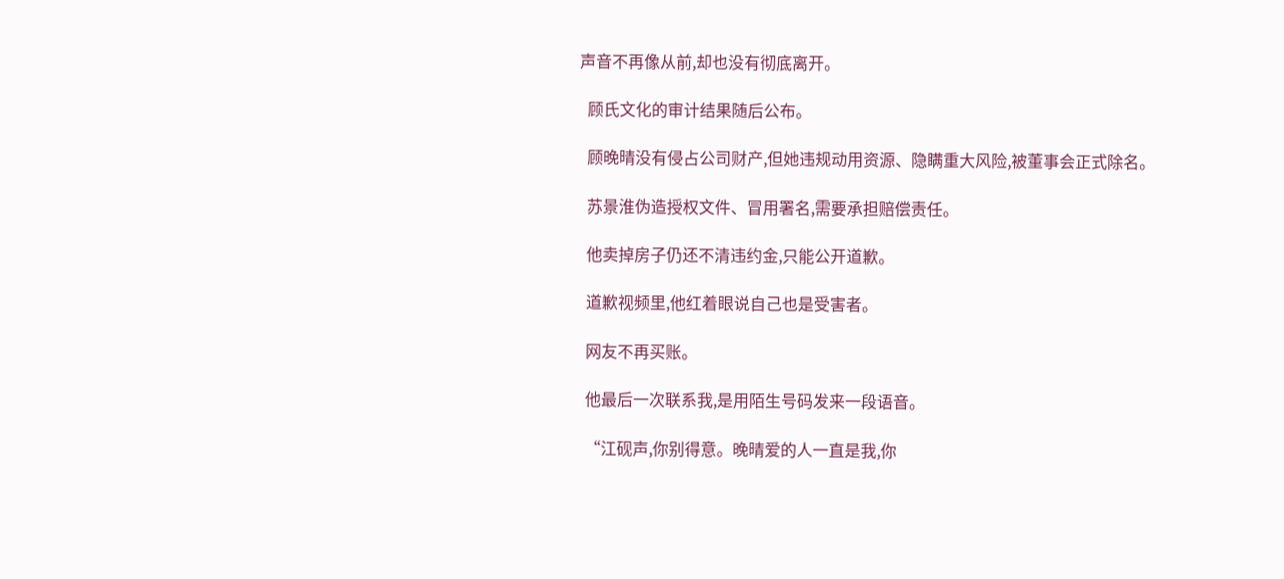声音不再像从前,却也没有彻底离开。

  顾氏文化的审计结果随后公布。

  顾晚晴没有侵占公司财产,但她违规动用资源、隐瞒重大风险,被董事会正式除名。

  苏景淮伪造授权文件、冒用署名,需要承担赔偿责任。

  他卖掉房子仍还不清违约金,只能公开道歉。

  道歉视频里,他红着眼说自己也是受害者。

  网友不再买账。

  他最后一次联系我,是用陌生号码发来一段语音。

  “江砚声,你别得意。晚晴爱的人一直是我,你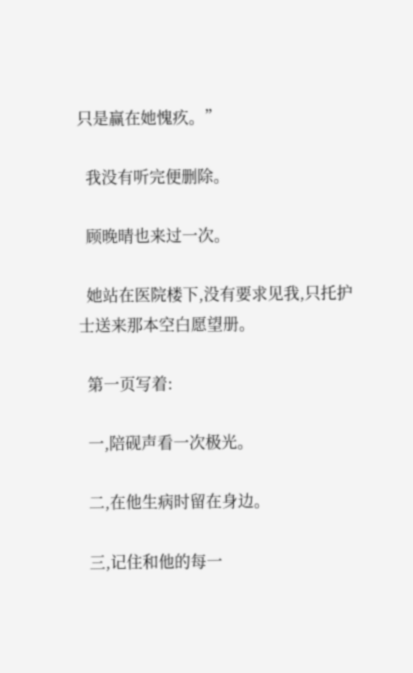只是赢在她愧疚。”

  我没有听完便删除。

  顾晚晴也来过一次。

  她站在医院楼下,没有要求见我,只托护士送来那本空白愿望册。

  第一页写着:

  一,陪砚声看一次极光。

  二,在他生病时留在身边。

  三,记住和他的每一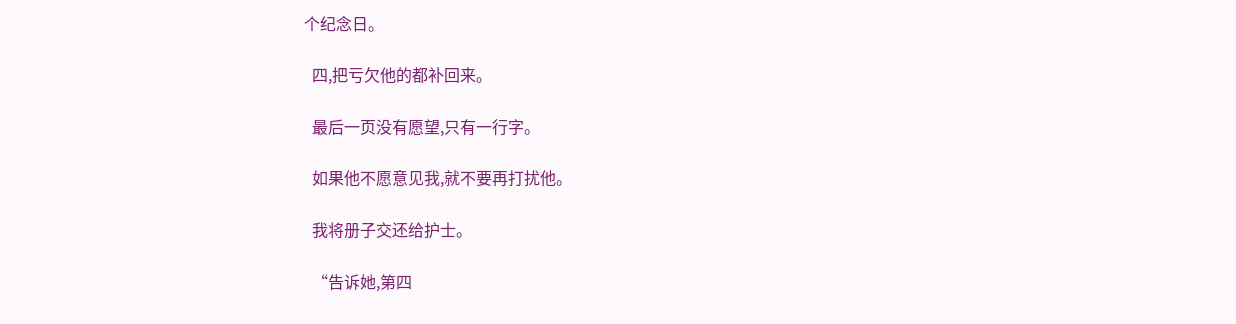个纪念日。

  四,把亏欠他的都补回来。

  最后一页没有愿望,只有一行字。

  如果他不愿意见我,就不要再打扰他。

  我将册子交还给护士。

  “告诉她,第四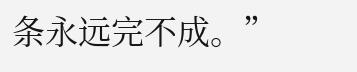条永远完不成。”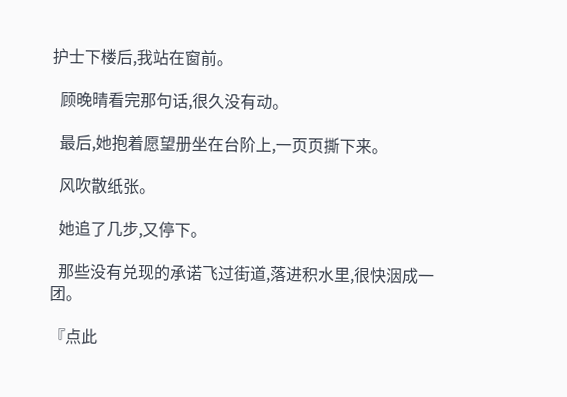护士下楼后,我站在窗前。

  顾晚晴看完那句话,很久没有动。

  最后,她抱着愿望册坐在台阶上,一页页撕下来。

  风吹散纸张。

  她追了几步,又停下。

  那些没有兑现的承诺飞过街道,落进积水里,很快洇成一团。

『点此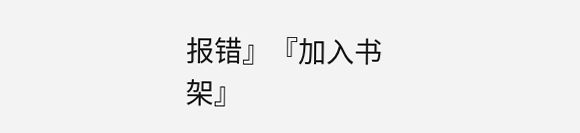报错』『加入书架』